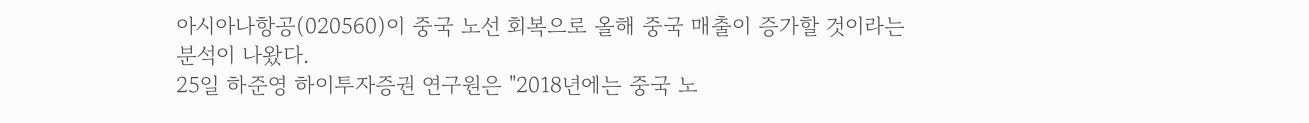아시아나항공(020560)이 중국 노선 회복으로 올해 중국 매출이 증가할 것이라는 분석이 나왔다.
25일 하준영 하이투자증권 연구원은 "2018년에는 중국 노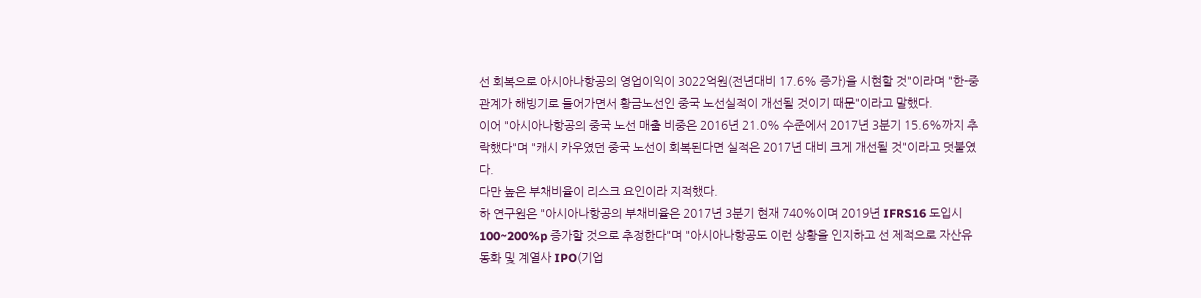선 회복으로 아시아나항공의 영업이익이 3022억원(전년대비 17.6% 증가)을 시현할 것"이라며 "한-중 관계가 해빙기로 들어가면서 황금노선인 중국 노선실적이 개선될 것이기 때문"이라고 말했다.
이어 "아시아나항공의 중국 노선 매출 비중은 2016년 21.0% 수준에서 2017년 3분기 15.6%까지 추락했다"며 "캐시 카우였던 중국 노선이 회복된다면 실적은 2017년 대비 크게 개선될 것"이라고 덧붙였다.
다만 높은 부채비율이 리스크 요인이라 지적했다.
하 연구원은 "아시아나항공의 부채비율은 2017년 3분기 현재 740%이며 2019년 IFRS16 도입시 100~200%p 증가할 것으로 추정한다"며 "아시아나항공도 이런 상황을 인지하고 선 제적으로 자산유동화 및 계열사 IPO(기업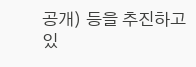공개) 등을 추진하고 있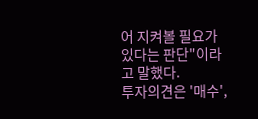어 지켜볼 필요가 있다는 판단"이라고 말했다.
투자의견은 '매수',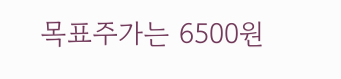목표주가는 6500원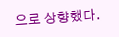으로 상향했다.